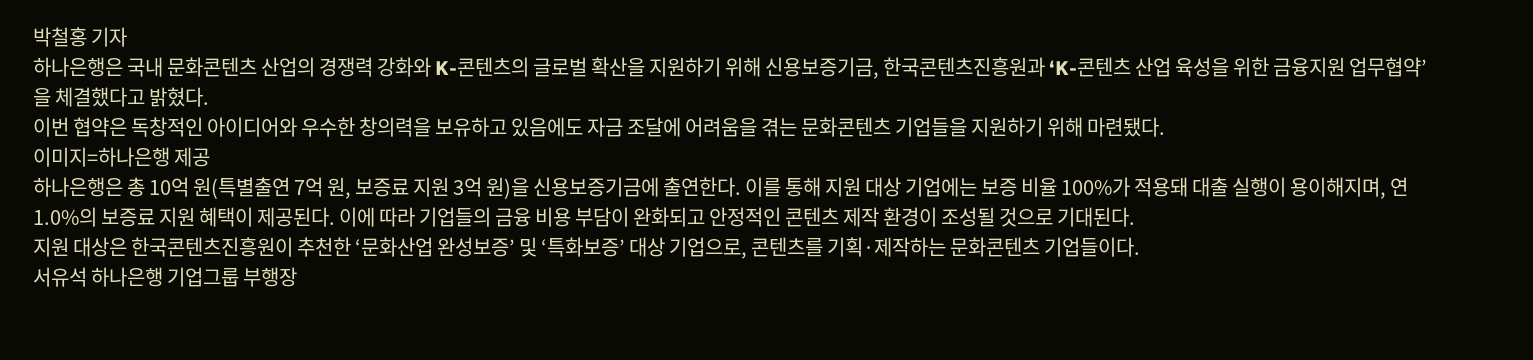박철홍 기자
하나은행은 국내 문화콘텐츠 산업의 경쟁력 강화와 K-콘텐츠의 글로벌 확산을 지원하기 위해 신용보증기금, 한국콘텐츠진흥원과 ‘K-콘텐츠 산업 육성을 위한 금융지원 업무협약’을 체결했다고 밝혔다.
이번 협약은 독창적인 아이디어와 우수한 창의력을 보유하고 있음에도 자금 조달에 어려움을 겪는 문화콘텐츠 기업들을 지원하기 위해 마련됐다.
이미지=하나은행 제공
하나은행은 총 10억 원(특별출연 7억 원, 보증료 지원 3억 원)을 신용보증기금에 출연한다. 이를 통해 지원 대상 기업에는 보증 비율 100%가 적용돼 대출 실행이 용이해지며, 연 1.0%의 보증료 지원 혜택이 제공된다. 이에 따라 기업들의 금융 비용 부담이 완화되고 안정적인 콘텐츠 제작 환경이 조성될 것으로 기대된다.
지원 대상은 한국콘텐츠진흥원이 추천한 ‘문화산업 완성보증’ 및 ‘특화보증’ 대상 기업으로, 콘텐츠를 기획·제작하는 문화콘텐츠 기업들이다.
서유석 하나은행 기업그룹 부행장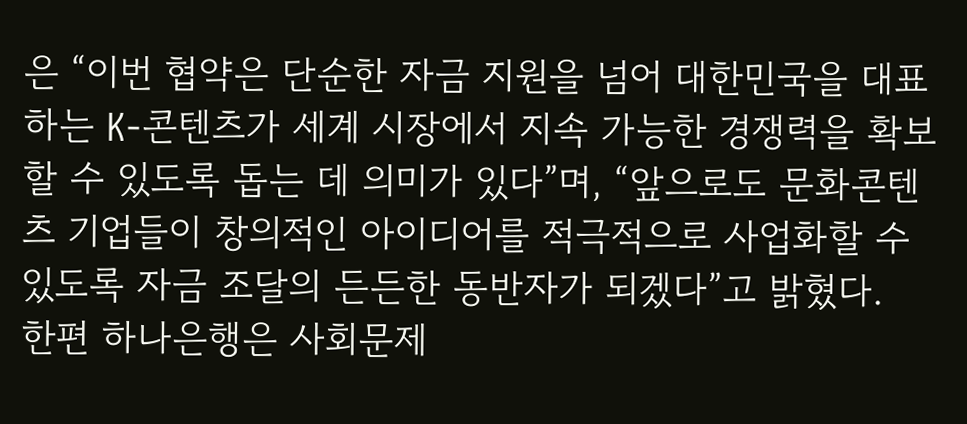은 “이번 협약은 단순한 자금 지원을 넘어 대한민국을 대표하는 K-콘텐츠가 세계 시장에서 지속 가능한 경쟁력을 확보할 수 있도록 돕는 데 의미가 있다”며, “앞으로도 문화콘텐츠 기업들이 창의적인 아이디어를 적극적으로 사업화할 수 있도록 자금 조달의 든든한 동반자가 되겠다”고 밝혔다.
한편 하나은행은 사회문제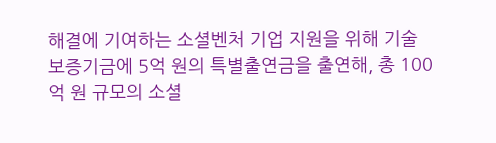해결에 기여하는 소셜벤처 기업 지원을 위해 기술보증기금에 5억 원의 특별출연금을 출연해, 총 100억 원 규모의 소셜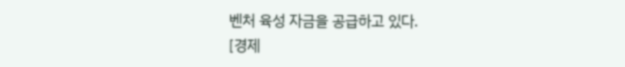벤처 육성 자금을 공급하고 있다.
[경제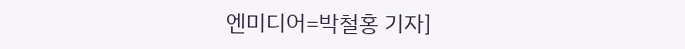엔미디어=박철홍 기자]